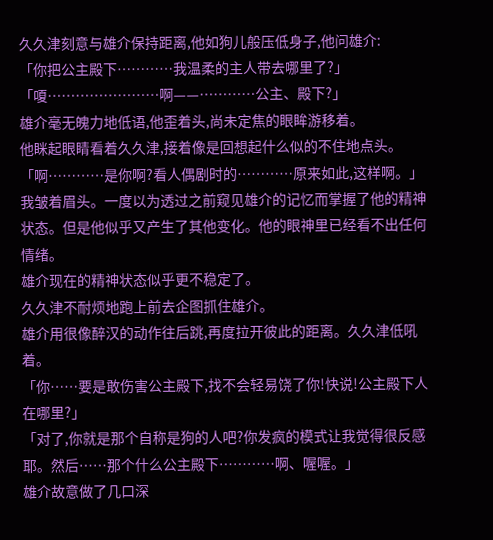久久津刻意与雄介保持距离,他如狗儿般压低身子,他问雄介:
「你把公主殿下…………我温柔的主人带去哪里了?」
「嗄……………………啊——…………公主、殿下?」
雄介毫无魄力地低语,他歪着头,尚未定焦的眼眸游移着。
他眯起眼睛看着久久津,接着像是回想起什么似的不住地点头。
「啊…………是你啊?看人偶剧时的…………原来如此,这样啊。」
我皱着眉头。一度以为透过之前窥见雄介的记忆而掌握了他的精神状态。但是他似乎又产生了其他变化。他的眼神里已经看不出任何情绪。
雄介现在的精神状态似乎更不稳定了。
久久津不耐烦地跑上前去企图抓住雄介。
雄介用很像醉汉的动作往后跳,再度拉开彼此的距离。久久津低吼着。
「你……要是敢伤害公主殿下,找不会轻易饶了你!快说!公主殿下人在哪里?」
「对了,你就是那个自称是狗的人吧?你发疯的模式让我觉得很反感耶。然后……那个什么公主殿下…………啊、喔喔。」
雄介故意做了几口深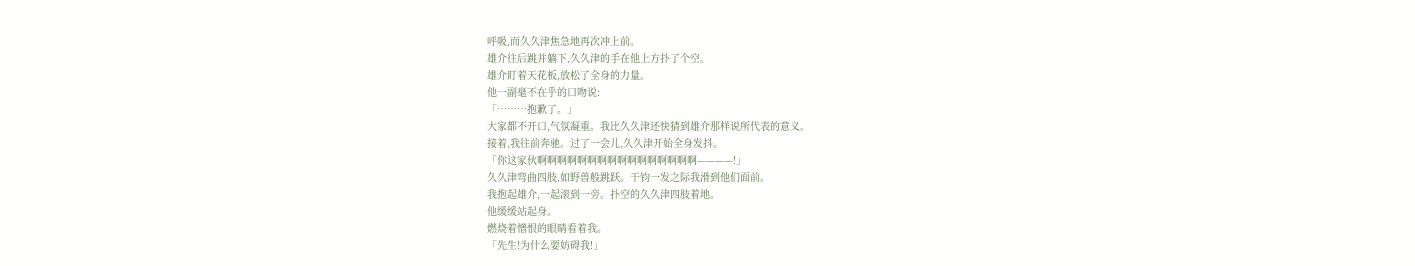呼吸,而久久津焦急地再次冲上前。
雄介往后跳并躺下,久久津的手在他上方扑了个空。
雄介盯着天花板,放松了全身的力量。
他一副毫不在乎的口吻说:
「………抱歉了。」
大家都不开口,气氛凝重。我比久久津还快猜到雄介那样说所代表的意义。
接着,我往前奔驰。过了一会儿,久久津开始全身发抖。
「你这家伙啊啊啊啊啊啊啊啊啊啊啊啊啊啊啊啊————!」
久久津弯曲四肢,如野兽般跳跃。干钧一发之际我滑到他们面前。
我抱起雄介,一起滚到一旁。扑空的久久津四肢着地。
他缓缓站起身。
燃烧着憎恨的眼睛看着我。
「先生!为什么要妨碍我!」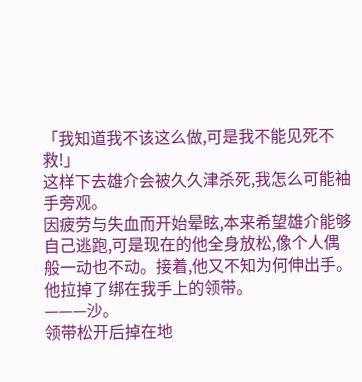「我知道我不该这么做,可是我不能见死不救!」
这样下去雄介会被久久津杀死,我怎么可能袖手旁观。
因疲劳与失血而开始晕眩,本来希望雄介能够自己逃跑,可是现在的他全身放松,像个人偶般一动也不动。接着,他又不知为何伸出手。
他拉掉了绑在我手上的领带。
———沙。
领带松开后掉在地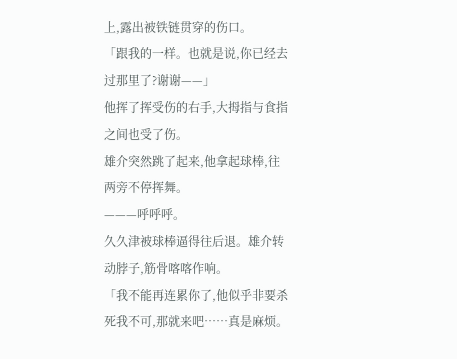上,露出被铁链贯穿的伤口。
「跟我的一样。也就是说,你已经去过那里了?谢谢——」
他挥了挥受伤的右手,大拇指与食指之间也受了伤。
雄介突然跳了起来,他拿起球棒,往两旁不停挥舞。
———呼呼呼。
久久津被球棒逼得往后退。雄介转动脖子,筋骨喀喀作响。
「我不能再连累你了,他似乎非要杀死我不可,那就来吧……真是麻烦。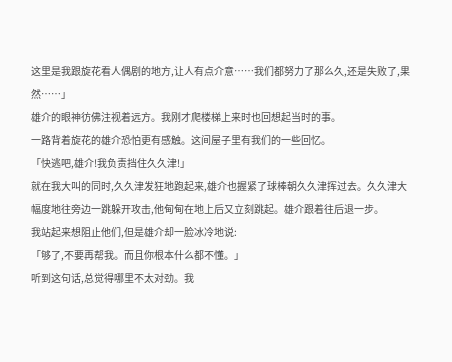这里是我跟旋花看人偶剧的地方,让人有点介意……我们都努力了那么久,还是失败了,果然……」
雄介的眼神彷佛注视着远方。我刚才爬楼梯上来时也回想起当时的事。
一路背着旋花的雄介恐怕更有感触。这间屋子里有我们的一些回忆。
「快逃吧,雄介!我负责挡住久久津!」
就在我大叫的同时,久久津发狂地跑起来,雄介也握紧了球棒朝久久津挥过去。久久津大幅度地往旁边一跳躲开攻击,他甸甸在地上后又立刻跳起。雄介跟着往后退一步。
我站起来想阻止他们,但是雄介却一脸冰冷地说:
「够了,不要再帮我。而且你根本什么都不懂。」
听到这句话,总觉得哪里不太对劲。我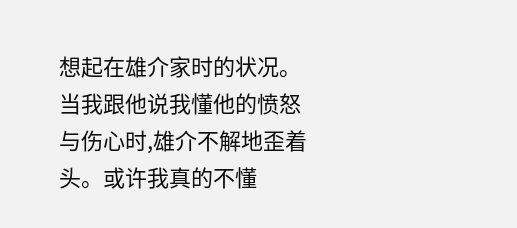想起在雄介家时的状况。
当我跟他说我懂他的愤怒与伤心时,雄介不解地歪着头。或许我真的不懂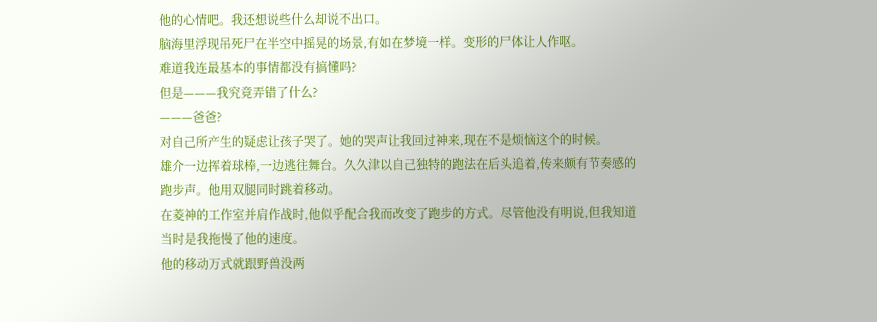他的心情吧。我还想说些什么却说不出口。
脑海里浮现吊死尸在半空中摇晃的场景,有如在梦境一样。变形的尸体让人作呕。
难道我连最基本的事情都没有搞懂吗?
但是———我究竟弄错了什么?
———爸爸?
对自己所产生的疑虑让孩子哭了。她的哭声让我回过神来,现在不是烦恼这个的时候。
雄介一边挥着球棒,一边逃往舞台。久久津以自己独特的跑法在后头追着,传来颇有节奏感的跑步声。他用双腿同时跳着移动。
在菱神的工作室并肩作战时,他似乎配合我而改变了跑步的方式。尽管他没有明说,但我知道当时是我拖慢了他的速度。
他的移动万式就跟野兽没两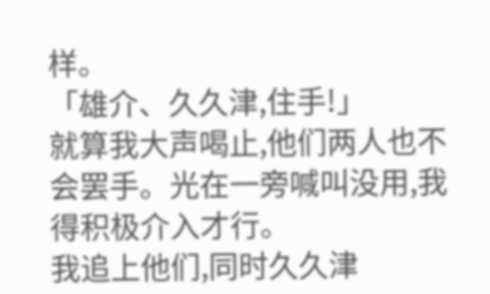样。
「雄介、久久津,住手!」
就算我大声喝止,他们两人也不会罢手。光在一旁喊叫没用,我得积极介入才行。
我追上他们,同时久久津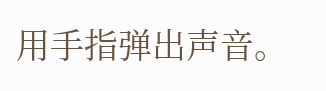用手指弹出声音。